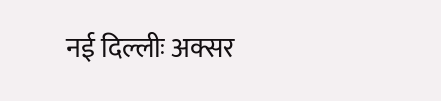नई दिल्लीः अक्सर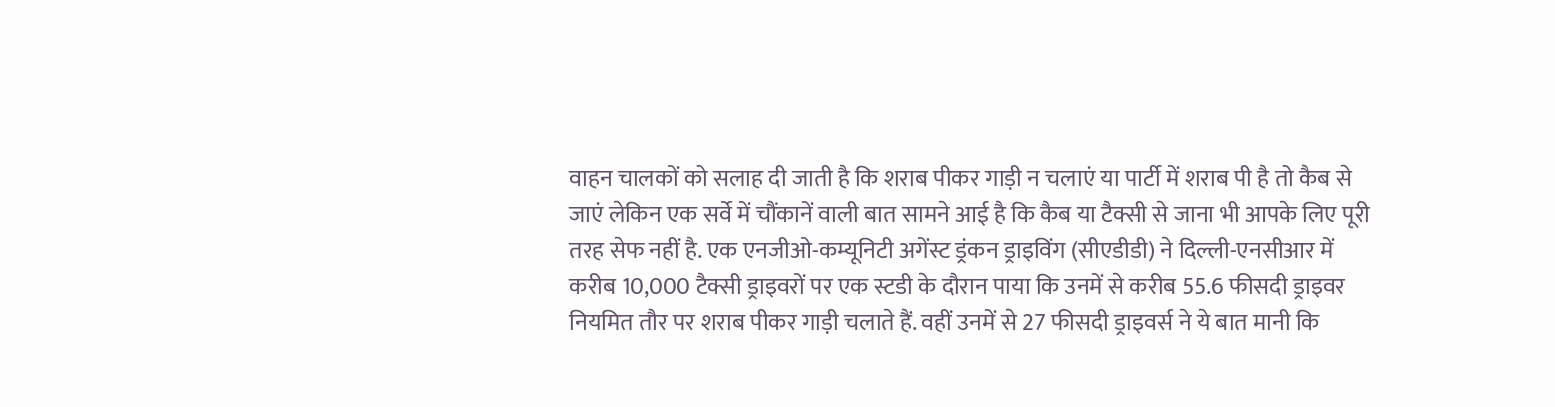वाहन चालकों को सलाह दी जाती है कि शराब पीकर गाड़ी न चलाएं या पार्टी में शराब पी है तो कैब से जाएं लेकिन एक सर्वे में चौंकानें वाली बात सामने आई है कि कैब या टैक्सी से जाना भी आपके लिए पूरी तरह सेफ नहीं है. एक एनजीओ-कम्यूनिटी अगेंस्ट ड्रंकन ड्राइविंग (सीएडीडी) ने दिल्ली-एनसीआर में करीब 10,000 टैक्सी ड्राइवरों पर एक स्टडी के दौरान पाया कि उनमें से करीब 55.6 फीसदी ड्राइवर नियमित तौर पर शराब पीकर गाड़ी चलाते हैं. वहीं उनमें से 27 फीसदी ड्राइवर्स ने ये बात मानी कि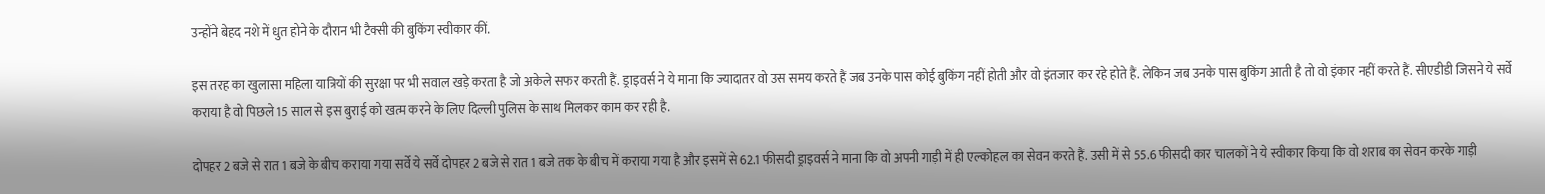उन्होंने बेहद नशे में धुत होने के दौरान भी टैक्सी की बुकिंग स्वीकार कीं.

इस तरह का खुलासा महिला यात्रियों की सुरक्षा पर भी सवाल खड़े करता है जो अकेले सफर करती हैं. ड्राइवर्स ने ये माना कि ज्यादातर वो उस समय करते हैं जब उनके पास कोई बुकिंग नहीं होती और वो इंतजार कर रहे होते हैं. लेकिन जब उनके पास बुकिंग आती है तो वो इंकार नहीं करते हैं. सीएडीडी जिसने ये सर्वे कराया है वो पिछले 15 साल से इस बुराई को खत्म करने के लिए दिल्ली पुलिस के साथ मिलकर काम कर रही है.

दोपहर 2 बजे से रात 1 बजे के बीच कराया गया सर्वे ये सर्वे दोपहर 2 बजे से रात 1 बजे तक के बीच में कराया गया है और इसमें से 62.1 फीसदी ड्राइवर्स ने माना कि वो अपनी गाड़ी में ही एल्कोहल का सेवन करते हैं. उसी में से 55.6 फीसदी कार चालकों ने ये स्वीकार किया कि वो शराब का सेवन करके गाड़ी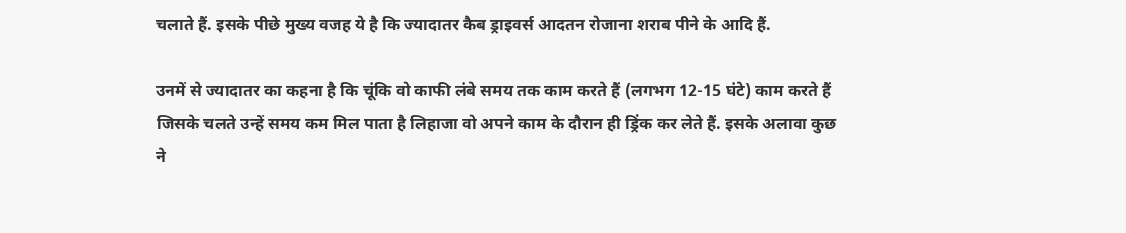चलाते हैं. इसके पीछे मुख्य वजह ये है कि ज्यादातर कैब ड्राइवर्स आदतन रोजाना शराब पीने के आदि हैं.

उनमें से ज्यादातर का कहना है कि चूंकि वो काफी लंबे समय तक काम करते हैं (लगभग 12-15 घंटे) काम करते हैं जिसके चलते उन्हें समय कम मिल पाता है लिहाजा वो अपने काम के दौरान ही ड्रिंक कर लेते हैं. इसके अलावा कुछ ने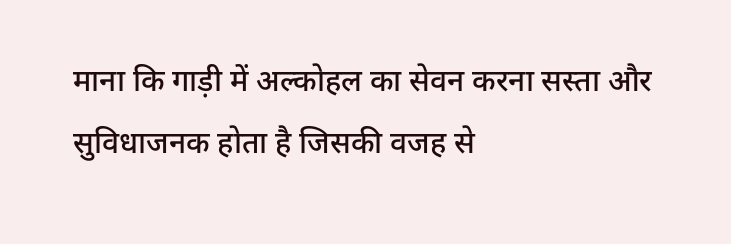माना कि गाड़ी में अल्कोहल का सेवन करना सस्ता और सुविधाजनक होता है जिसकी वजह से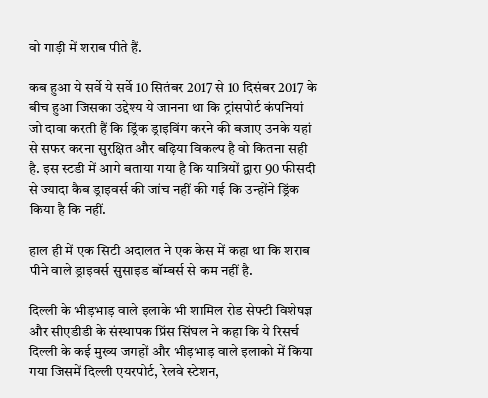वो गाड़ी में शराब पीते हैं.

कब हुआ ये सर्वे ये सर्वे 10 सितंबर 2017 से 10 दिसंबर 2017 के बीच हुआ जिसका उद्देश्य ये जानना था कि ट्रांसपोर्ट कंपनियां जो दावा करती हैं कि ड्रिंक ड्राइविंग करने की बजाए उनके यहां से सफर करना सुरक्षित और बढ़िया विकल्प है वो कितना सही है. इस स्टडी में आगे बताया गया है कि यात्रियों द्वारा 90 फीसदी से ज्यादा कैब ड्राइवर्स की जांच नहीं की गई कि उन्होंने ड्रिंक किया है कि नहीं.

हाल ही में एक सिटी अदालत ने एक केस में कहा था कि शराब पीने वाले ड्राइवर्स सुसाइड बॉम्बर्स से कम नहीं है.

दिल्ली के भीड़भाड़ वाले इलाके भी शामिल रोड सेफ्टी विशेषज्ञ और सीएडीडी के संस्थापक प्रिंस सिंघल ने कहा कि ये रिसर्च दिल्ली के कई मुख्य जगहों और भीड़भाड़ वाले इलाको में किया गया जिसमें दिल्ली एयरपोर्ट, रेलवे स्टेशन,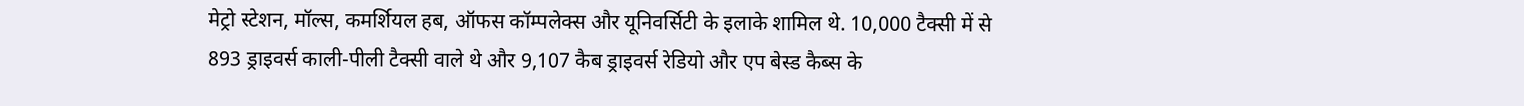मेट्रो स्टेशन, मॉल्स, कमर्शियल हब, ऑफस कॉम्पलेक्स और यूनिवर्सिटी के इलाके शामिल थे. 10,000 टैक्सी में से 893 ड्राइवर्स काली-पीली टैक्सी वाले थे और 9,107 कैब ड्राइवर्स रेडियो और एप बेस्ड कैब्स के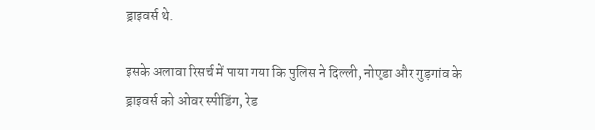ड्राइवर्स थे.

इसके अलावा रिसर्च में पाया गया कि पुलिस ने दिल्ली, नोए़डा और गुड़गांव के ड्राइवर्स को ओवर स्पीडिंग, रेड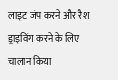लाइट जंप करने और रैश ड्राइविंग करने के लिए चालान किया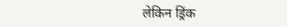लेकिन ड्रिंक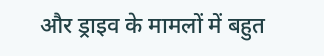और ड्राइव के मामलों में बहुत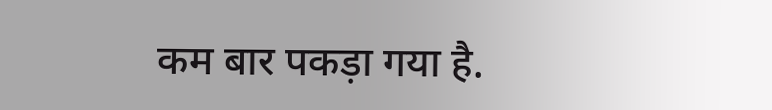कम बार पकड़ा गया है.